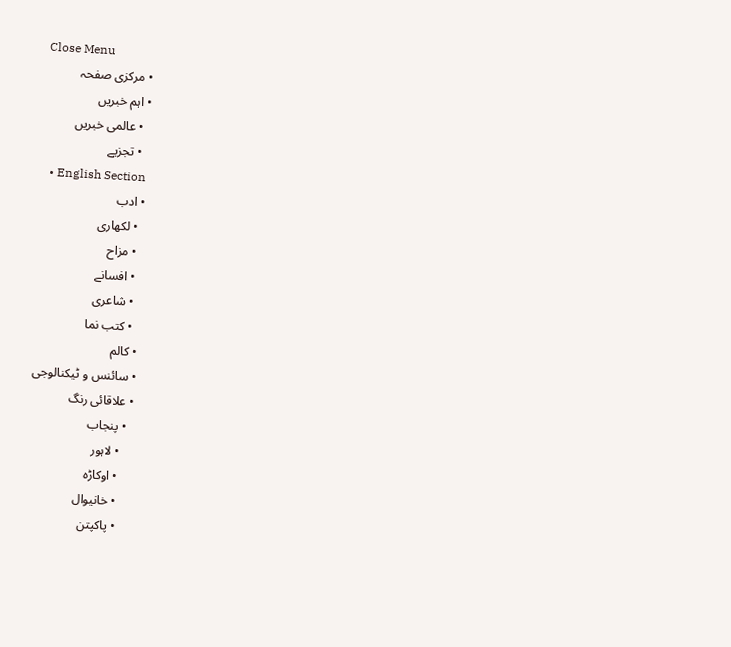Close Menu
  • مرکزی صفحہ
  • اہم خبریں
    • عالمی خبریں
    • تجزیے
  • English Section
  • ادب
    • لکھاری
    • مزاح
    • افسانے
    • شاعری
    • کتب نما
  • کالم
  • سائنس و ٹیکنالوجی
  • علاقائی رنگ
    • پنجاب
      • لاہور
      • اوکاڑہ
      • خانیوال
      • پاکپتن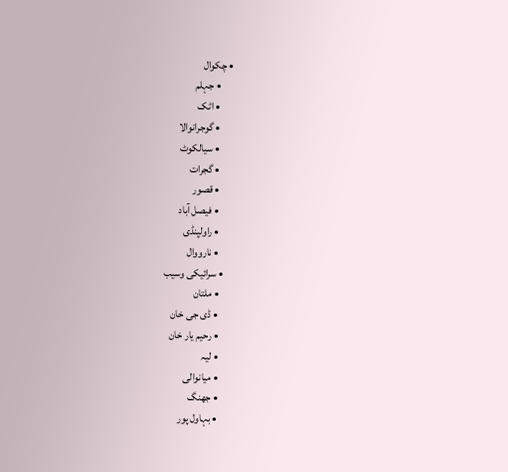• چکوال
      • جہلم
      • اٹک
      • گوجرانوالا
      • سیالکوٹ
      • گجرات
      • قصور
      • فیصل آباد
      • راولپنڈی
      • نارووال
    • سرائیکی وسیب
      • ملتان
      • ڈی جی خان
      • رحیم یار خان
      • لیہ
      • میانوالی
      • جھنگ
      • بہاول پور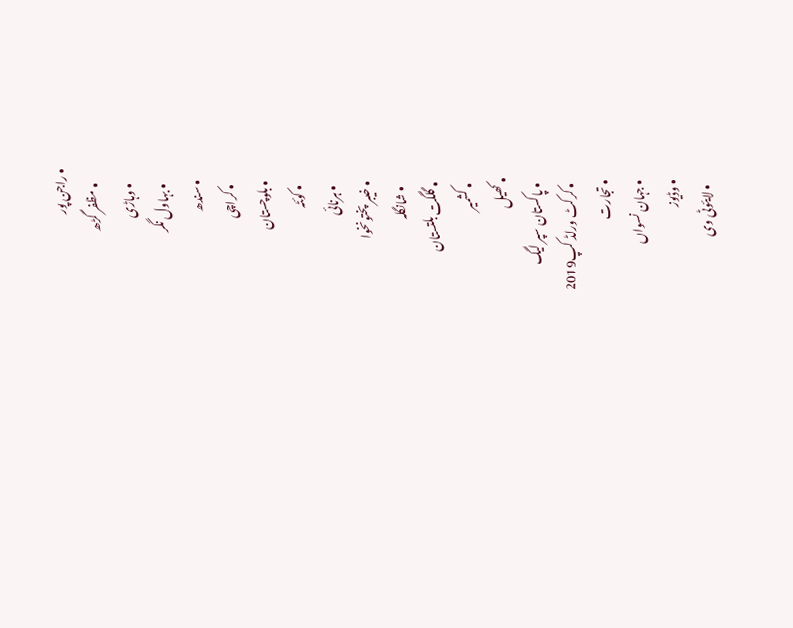• راجن پور
      • مظفر گڑھ
      • وہاڑی
      • بہاول نگر
    • سندھ
      • کراچی
    • بلوچستان
      • کوئٹہ
      • ہرنائی
    • خیبر پختونخوا
      • شانگلہ
    • گلگت بلتستان
    • کشمیر
  • کھیل
    • پاکستان سپر لیگ
    • کرکٹ ورلڈ کپ2019
  • تجارت
  • جہان نسواں
  • وڈیوز
    • لایئوٹی وی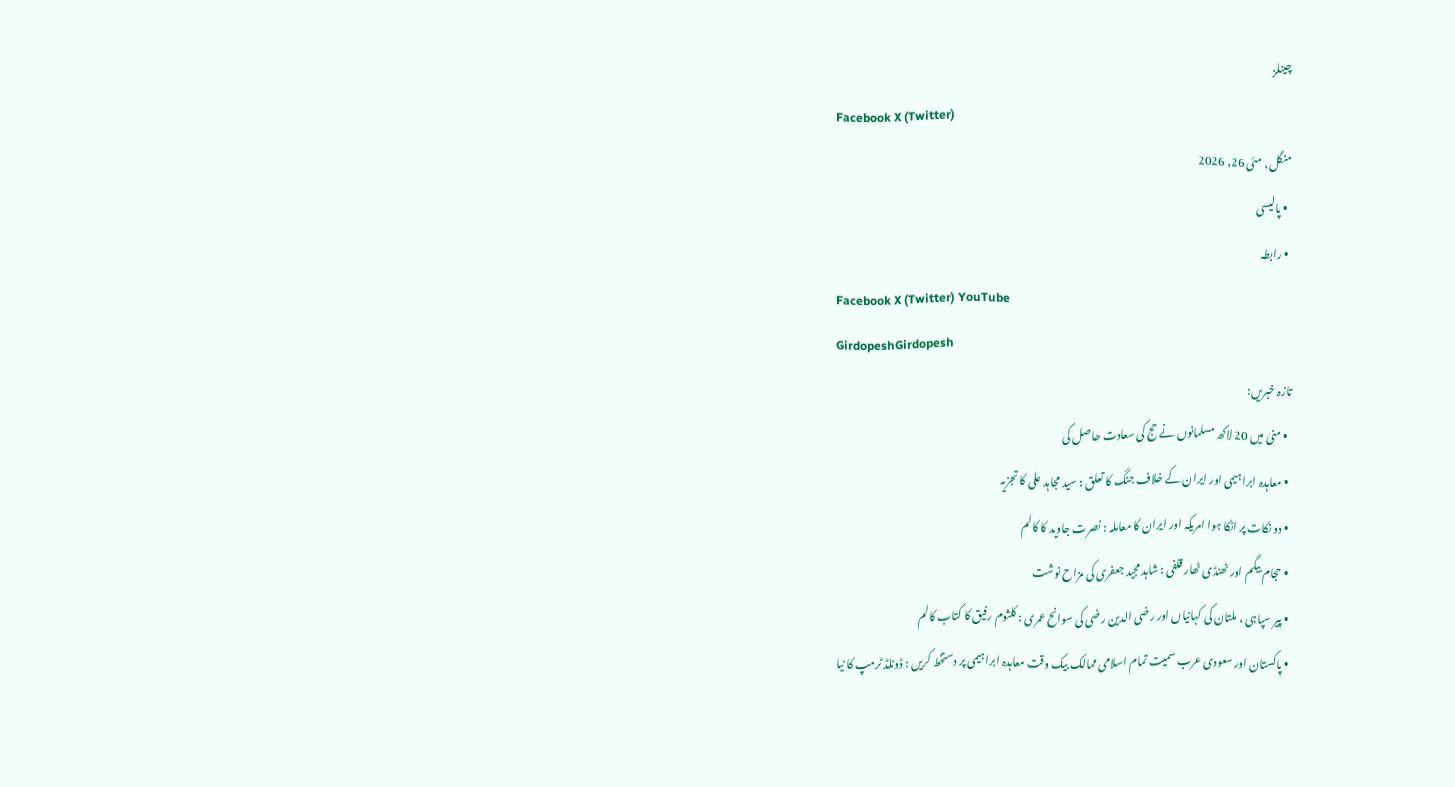چینلز
Facebook X (Twitter)
منگل, مئی 26, 2026
  • پالیسی
  • رابطہ
Facebook X (Twitter) YouTube
GirdopeshGirdopesh
تازہ خبریں:
  • منیٰ میں 20 لاکھ مسلمانوں نے حج کی سعادت حاصل کی
  • معاہدہ ابراہیمی اور ایران کے خلاف جنگ کا تعلق : سید مجاہد علی کا تجزیہ
  • دو نکات پر اٹکا ہوا امریکہ اور ایران کا معاملہ : نصرت جاوید کا کالم
  • حجام بیگم اور ٹھنڈی ٹھار قلفی : شاہد مجید جعفری کی مزاح نوشت
  • پیر سپاہی ، ملتان کی کہانیاں اور رضی الدین رضی کی سوانح عمری : کلثوم رفیق کا کتاب کالم
  • پاکستان اور سعودی عرب سمیت تمام اسلامی ممالک بیک وقت معاہدہ ابراہیمی پر دستخط کریں : ڈونلڈ ٹرمپ کا نیا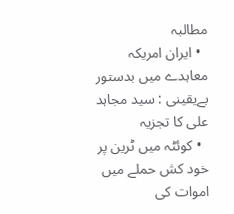مطالبہ
  • ایران امریکہ معاہدے میں بدستور بےیقینی : سید مجاہد علی کا تجزیہ
  • کوئٹہ میں ٹرین پر خود کش حملے میں اموات کی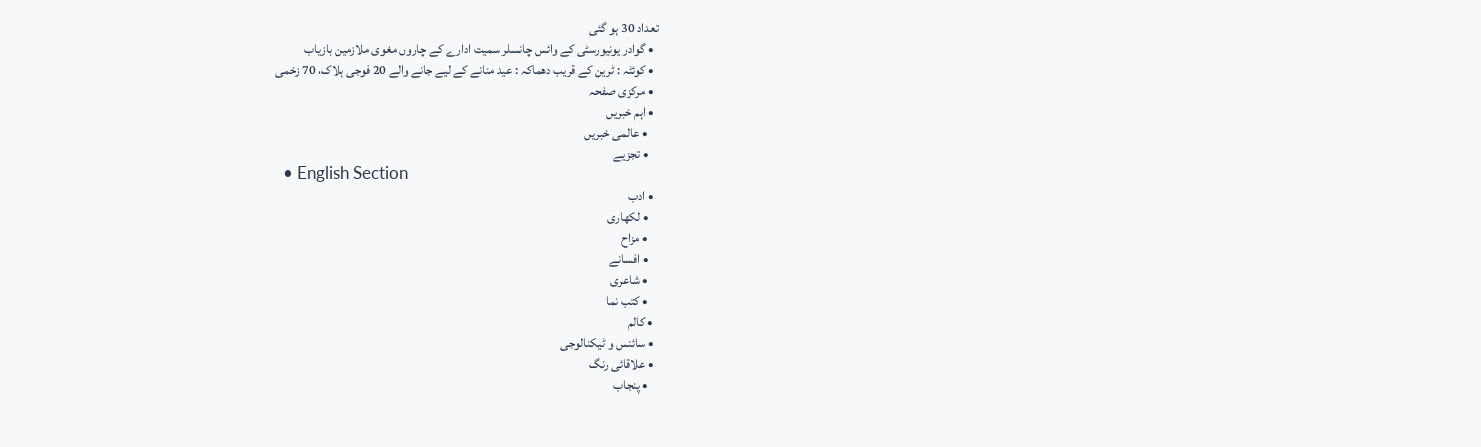تعداد 30 ہو گئی
  • گوادر یونیورسٹی کے وائس چانسلر سمیت ادارے کے چاروں مغوی ملازمین بازیاب
  • کوئٹہ : ٹرین کے قریب دھماکہ : عید منانے کے لیے جانے والے 20 فوجی ہلاک، 70 زخمی
  • مرکزی صفحہ
  • اہم خبریں
    • عالمی خبریں
    • تجزیے
  • English Section
  • ادب
    • لکھاری
    • مزاح
    • افسانے
    • شاعری
    • کتب نما
  • کالم
  • سائنس و ٹیکنالوجی
  • علاقائی رنگ
    • پنجاب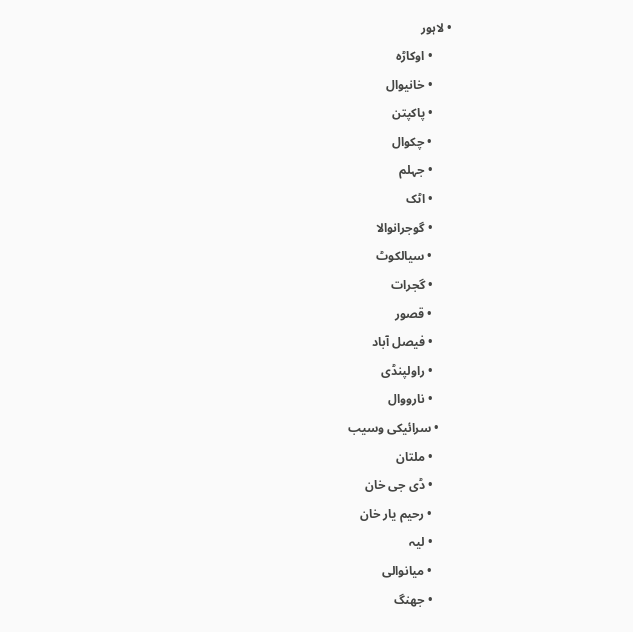• لاہور
      • اوکاڑہ
      • خانیوال
      • پاکپتن
      • چکوال
      • جہلم
      • اٹک
      • گوجرانوالا
      • سیالکوٹ
      • گجرات
      • قصور
      • فیصل آباد
      • راولپنڈی
      • نارووال
    • سرائیکی وسیب
      • ملتان
      • ڈی جی خان
      • رحیم یار خان
      • لیہ
      • میانوالی
      • جھنگ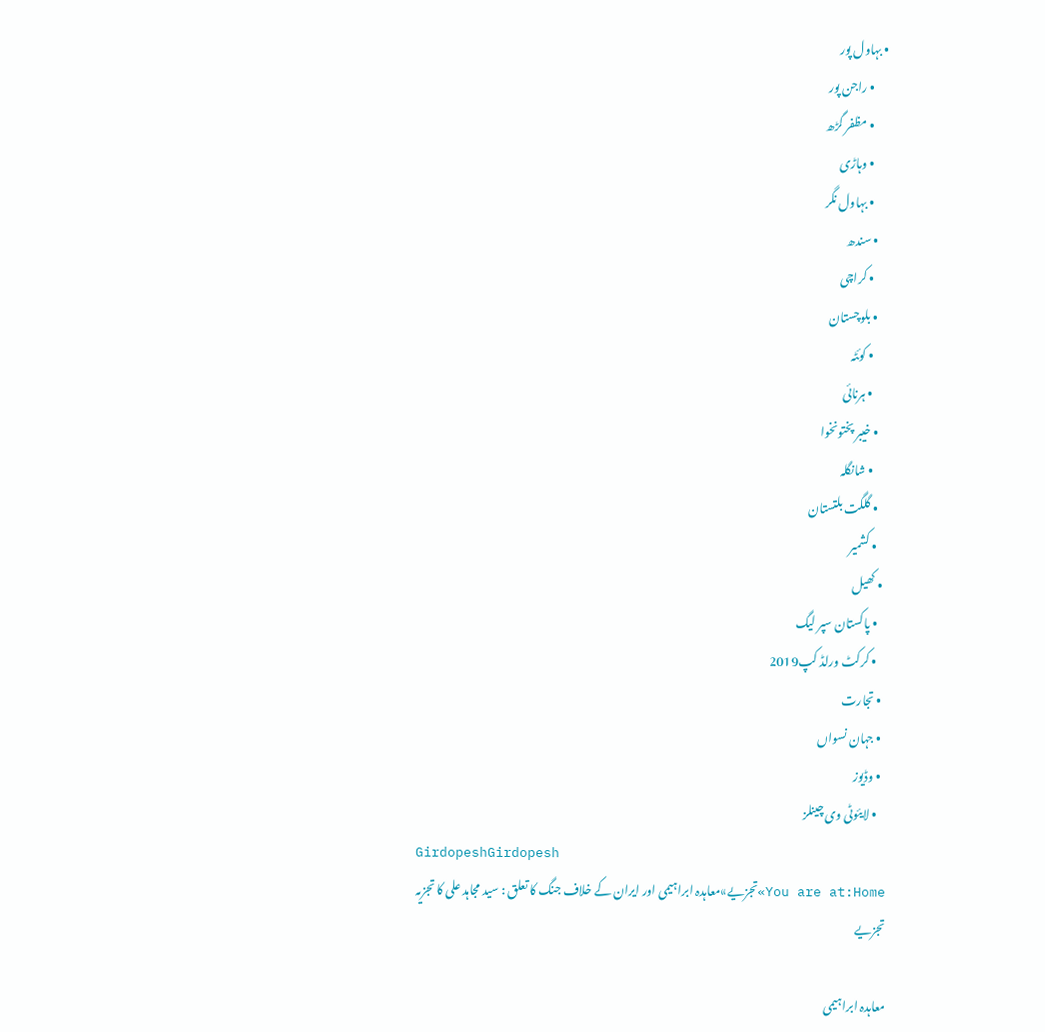• بہاول پور
      • راجن پور
      • مظفر گڑھ
      • وہاڑی
      • بہاول نگر
    • سندھ
      • کراچی
    • بلوچستان
      • کوئٹہ
      • ہرنائی
    • خیبر پختونخوا
      • شانگلہ
    • گلگت بلتستان
    • کشمیر
  • کھیل
    • پاکستان سپر لیگ
    • کرکٹ ورلڈ کپ2019
  • تجارت
  • جہان نسواں
  • وڈیوز
    • لایئوٹی وی چینلز
GirdopeshGirdopesh
You are at:Home»تجزیے»معاہدہ ابراہیمی اور ایران کے خلاف جنگ کا تعلق : سید مجاہد علی کا تجزیہ
تجزیے

معاہدہ ابراہیمی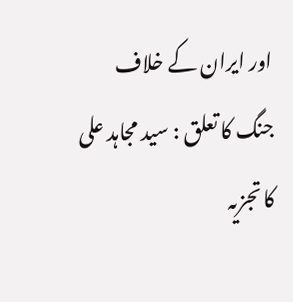اور ایران کے خلاف جنگ کا تعلق : سید مجاہد علی کا تجزیہ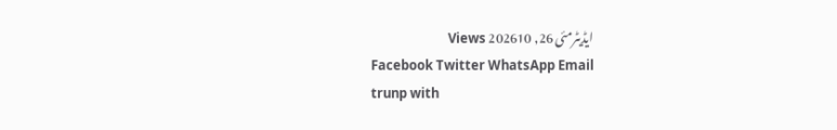ایڈیٹرمئی 26, 202610 Views
Facebook Twitter WhatsApp Email
trunp with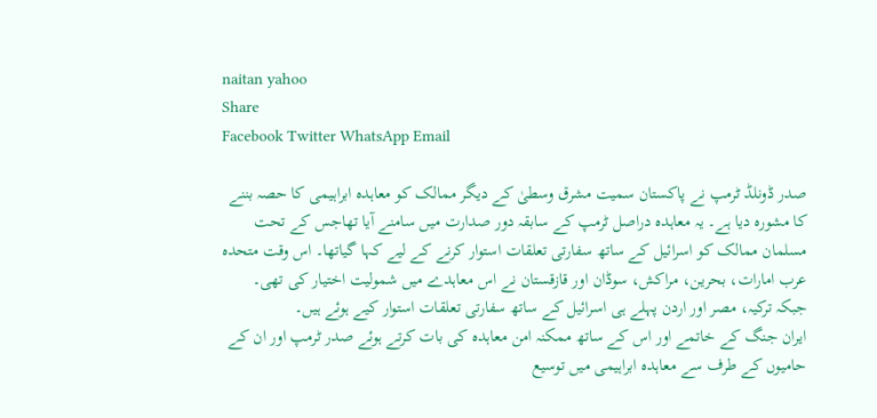naitan yahoo
Share
Facebook Twitter WhatsApp Email

صدر ڈونلڈ ٹرمپ نے پاکستان سمیت مشرق وسطیٰ کے دیگر ممالک کو معاہدہ ابراہیمی کا حصہ بننے کا مشورہ دیا ہے۔ یہ معاہدہ دراصل ٹرمپ کے سابقہ دور صدارت میں سامنے آیا تھاجس کے تحت مسلمان ممالک کو اسرائیل کے ساتھ سفارتی تعلقات استوار کرنے کے لیے کہا گیاتھا۔ اس وقت متحدہ عرب امارات، بحرین، مراکش، سوڈان اور قازقستان نے اس معاہدے میں شمولیت اختیار کی تھی۔ جبکہ ترکیہ، مصر اور اردن پہلے ہی اسرائیل کے ساتھ سفارتی تعلقات استوار کیے ہوئے ہیں۔
ایران جنگ کے خاتمے اور اس کے ساتھ ممکنہ امن معاہدہ کی بات کرتے ہوئے صدر ٹرمپ اور ان کے حامیوں کے طرف سے معاہدہ ابراہیمی میں توسیع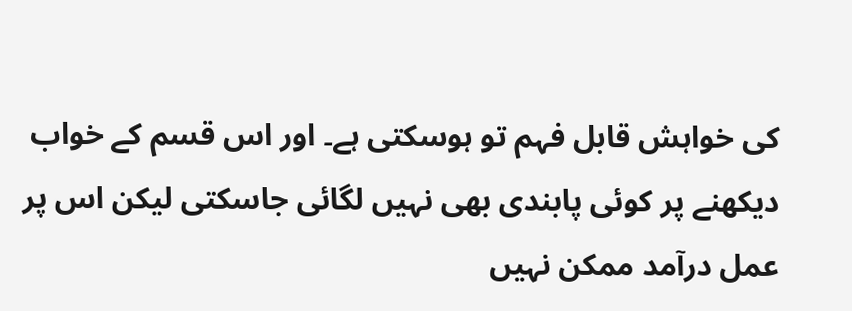کی خواہش قابل فہم تو ہوسکتی ہے۔ اور اس قسم کے خواب دیکھنے پر کوئی پابندی بھی نہیں لگائی جاسکتی لیکن اس پر عمل درآمد ممکن نہیں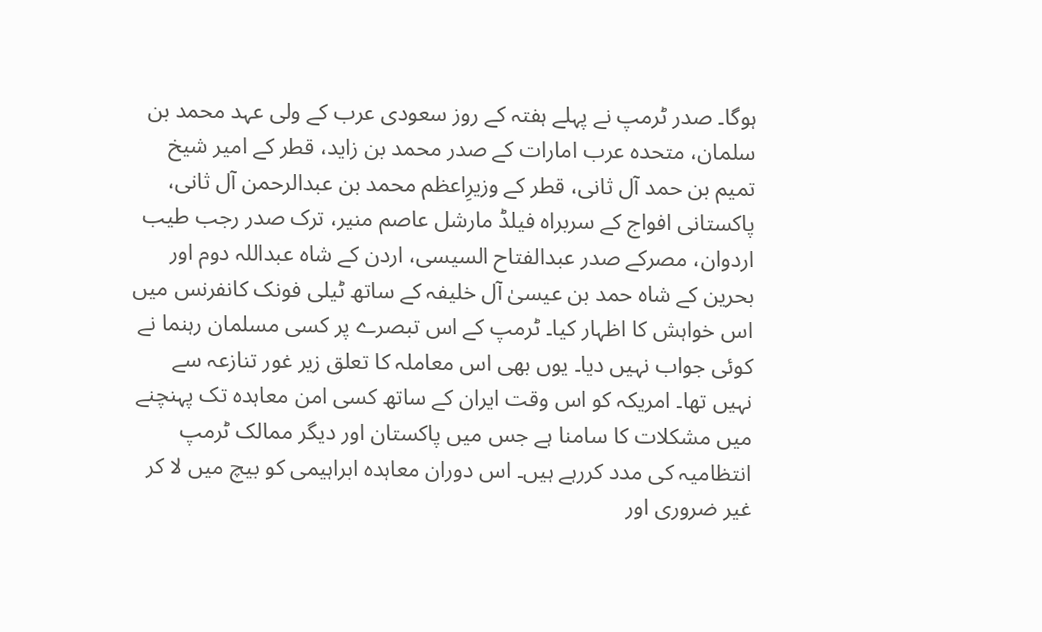ہوگا۔ صدر ٹرمپ نے پہلے ہفتہ کے روز سعودی عرب کے ولی عہد محمد بن سلمان، متحدہ عرب امارات کے صدر محمد بن زاید، قطر کے امیر شیخ تمیم بن حمد آل ثانی، قطر کے وزیرِاعظم محمد بن عبدالرحمن آل ثانی، پاکستانی افواج کے سربراہ فیلڈ مارشل عاصم منیر، ترک صدر رجب طیب اردوان، مصرکے صدر عبدالفتاح السیسی، اردن کے شاہ عبداللہ دوم اور بحرین کے شاہ حمد بن عیسیٰ آل خلیفہ کے ساتھ ٹیلی فونک کانفرنس میں اس خواہش کا اظہار کیا۔ ٹرمپ کے اس تبصرے پر کسی مسلمان رہنما نے کوئی جواب نہیں دیا۔ یوں بھی اس معاملہ کا تعلق زیر غور تنازعہ سے نہیں تھا۔ امریکہ کو اس وقت ایران کے ساتھ کسی امن معاہدہ تک پہنچنے میں مشکلات کا سامنا ہے جس میں پاکستان اور دیگر ممالک ٹرمپ انتظامیہ کی مدد کررہے ہیں۔ اس دوران معاہدہ ابراہیمی کو بیچ میں لا کر غیر ضروری اور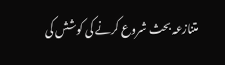متنازعہ بحث شروع کرنے کی کوشش کی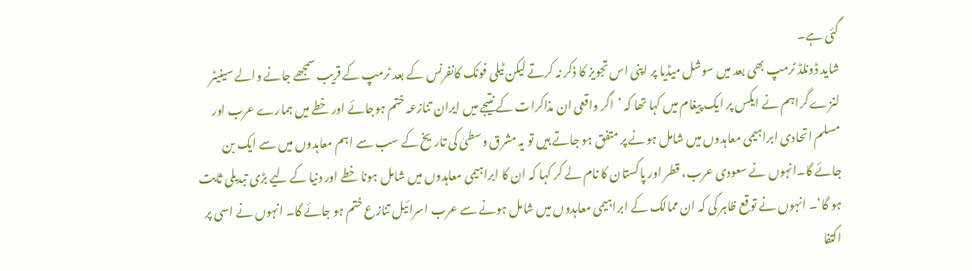گئی ہے۔
شاید ڈونلڈ ٹرمپ بھی بعد میں سوشل میڈیا پر اپنی اس تجویز کا ذکر نہ کرتے لیکن ٹیلی فونک کانفرنس کے بعد ٹرمپ کے قریب سمجھے جانے والے سینیٹر لنزے گراہم نے ایکس پر ایک پیغام میں کہا تھا کہ ’اگر واقعی ان مذاکرات کے نتیجے میں ایران تنازعہ ختم ہوجائے اور خطے میں ہمارے عرب اور مسلم اتحادی ابراہیمی معاہدوں میں شامل ہونے پر متفق ہو جاتے ہیں تو یہ مشرق وسطیٰ کی تاریخ کے سب سے اہم معاہدوں میں سے ایک بن جائے گا۔انہوں نے سعودی عرب، قطر اور پاکستان کا نام لے کر کہا کہ ان کا ابراہیمی معاہدوں میں شامل ہونا خطے اور دنیا کے لیے بڑی تبدیلی ثابت ہو گا‘۔ انہوں نے توقع ظاہر کی کہ ان ممالک کے ابراہیمی معاہدوں میں شامل ہونے سے عرب اسرائیل تنازع ختم ہو جائے گا۔ انہوں نے اسی پر اکتفا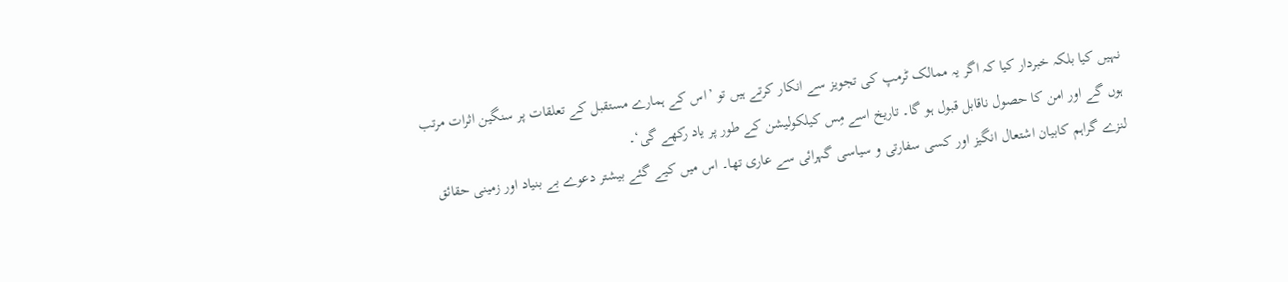نہیں کیا بلکہ خبردار کیا کہ اگر یہ ممالک ٹرمپ کی تجویز سے انکار کرتے ہیں تو ’اس کے ہمارے مستقبل کے تعلقات پر سنگین اثرات مرتب ہوں گے اور امن کا حصول ناقابل قبول ہو گا۔ تاریخ اسے مِس کیلکولیشن کے طور پر یاد رکھے گی‘۔
لنزے گراہم کابیان اشتعال انگیز اور کسی سفارتی و سیاسی گہرائی سے عاری تھا۔ اس میں کیے گئے بیشتر دعوے بے بنیاد اور زمینی حقائق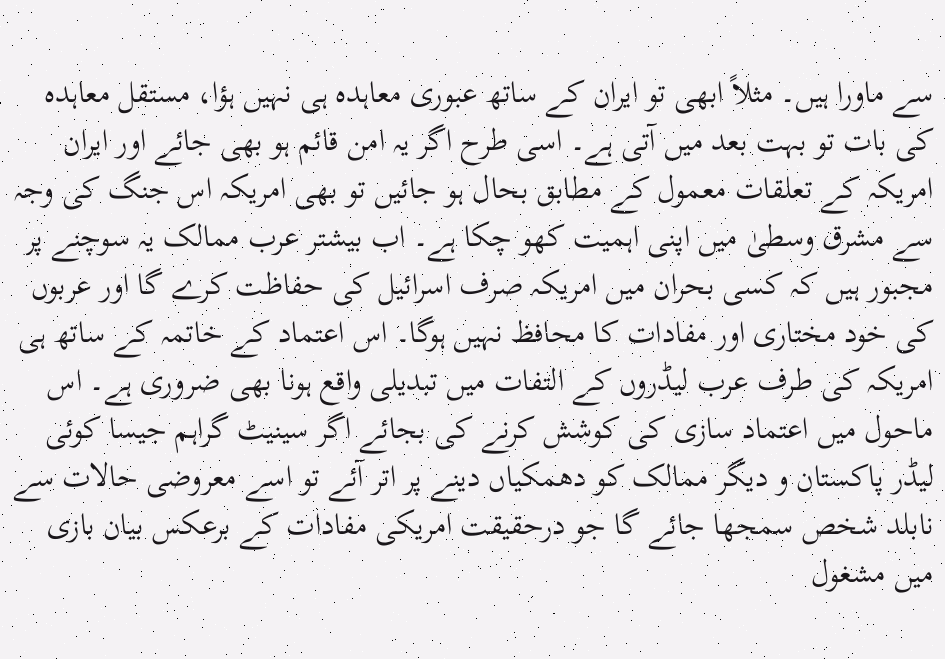سے ماورا ہیں۔ مثلاً ابھی تو ایران کے ساتھ عبوری معاہدہ ہی نہیں ہؤا، مستقل معاہدہ کی بات تو بہت بعد میں آتی ہے۔ اسی طرح اگر یہ امن قائم ہو بھی جائے اور ایران امریکہ کے تعلقات معمول کے مطابق بحال ہو جائیں تو بھی امریکہ اس جنگ کی وجہ سے مشرق وسطیٰ میں اپنی اہمیت کھو چکا ہے۔ اب بیشتر عرب ممالک یہ سوچنے پر مجبور ہیں کہ کسی بحران میں امریکہ صرف اسرائیل کی حفاظت کرے گا اور عربوں کی خود مختاری اور مفادات کا محافظ نہیں ہوگا۔ اس اعتماد کے خاتمہ کے ساتھ ہی امریکہ کی طرف عرب لیڈروں کے التفات میں تبدیلی واقع ہونا بھی ضروری ہے۔ اس ماحول میں اعتماد سازی کی کوشش کرنے کی بجائے اگر سینیٹ گراہم جیسا کوئی لیڈر پاکستان و دیگر ممالک کو دھمکیاں دینے پر اتر آئے تو اسے معروضی حالات سے نابلد شخص سمجھا جائے گا جو درحقیقت امریکی مفادات کے برعکس بیان بازی میں مشغول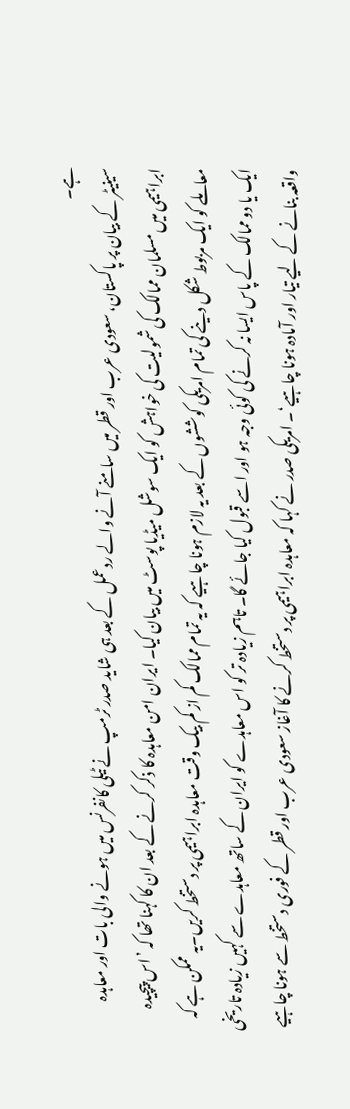ہے۔
سینیٹر کے بیان پر پاکستان، سعودی عرب اور قطر میں سامنے آنے والے ردعمل کے بعد ہی شاید صدر ٹرمپ نے ٹیلی کانفرنس میں ہونے والی بات اور معاہدہ ابراہیمی میں مسلمان ممالک کی شمولیت کی خواہش کو ایک سوشل میڈیا پوسٹ میں بیان کیا۔ ایران امن معاہدہ کا ذکر کرنے کے بعد ان کا کہنا تھا کہ ’اس پیچیدہ معاملے کو ایک مربوط شکل دینے کی تمام امریکی کوششوں کے بعد یہ لازم ہونا چاہیے کہ یہ تمام ممالک کم از کم بیک وقت معاہدہ ابراہیمی پر دستخط کریں۔یہ ممکن ہے کہ ایک یا دو ممالک کے پاس ایسا نہ کرنے کی کوئی وجہ ہو اور اسے قبول کیا جائے گا۔ تاہم زیادہ تر کو اس معاہدے کو ایران کے ساتھ معاہدے سے کہیں زیادہ تاریخی واقعہ بنانے کے لیے تیار اور آمادہ ہونا چاہیے‘۔ امریکی صدر نے کہا کہ معاہدہ ابراہیمی پر دستخط کرنے کا آغاز سعودی عرب اور قطر کے فوری دستخط سے ہونا چاہیے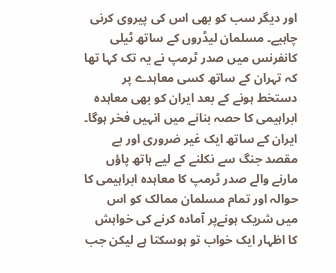اور دیگر سب کو بھی اس کی پیروی کرنی چاہیے۔ مسلمان لیڈروں کے ساتھ ٹیلی کانفرنس میں صدر ٹرمپ نے یہ تک کہا تھا کہ تہران کے ساتھ کسی معاہدے پر دستخط ہونے کے بعد ایران کو بھی معاہدہ ابراہیمی کا حصہ بنانے میں انہیں فخر ہوگا۔
ایران کے ساتھ ایک غیر ضروری اور بے مقصد جنگ سے نکلنے کے لیے ہاتھ پاؤں مارنے والے صدر ٹرمپ کا معاہدہ ابراہیمی کا حوالہ اور تمام مسلمان ممالک کو اس میں شریک ہونےپر آمادہ کرنے کی خواہش کا اظہار ایک خواب تو ہوسکتا ہے لیکن جب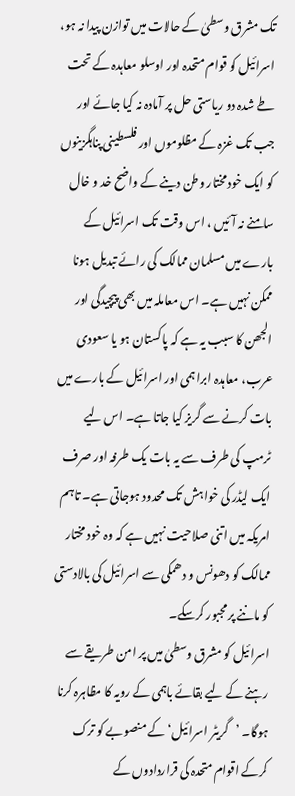تک مشرق وسطیٰ کے حالات میں توازن پیدا نہ ہو، اسرائیل کو قوام متحدہ اور اوسلو معاہدہ کے تحت طے شدہ دو ریاستی حل پر آمادہ نہ کیا جائے اور جب تک غزہ کے مظلوموں اور فلسطینی پناہگزینوں کو ایک خود مختار وطن دینے کے واضح خد و خال سامنے نہ آئیں ، اس وقت تک اسرائیل کے بارے میں مسلمان ممالک کی رائے تبدیل ہونا ممکن نہیں ہے۔ اس معاملہ میں بھی پیچیدگی اور الجھن کا سبب یہ ہے کہ پاکستان ہو یا سعودی عرب، معاہدہ ابراہمی اور اسرائیل کے بارے میں بات کرنے سے گریز کیا جاتا ہے۔ اس لیے ٹرمپ کی طرف سے یہ بات یک طرفہ اور صرف ایک لیڈر کی خواہش تک محدود ہوجاتی ہے۔ تاہم امریکہ میں اتنی صلاحیت نہیں ہے کہ وہ خود مختار ممالک کو دھونس و دھمکی سے اسرائیل کی بالادستی کو ماننے پر مجبور کرسکے۔
اسرائیل کو مشرق وسطیٰ میں پر امن طریقے سے رہنے کے لیے بقائے باہمی کے رویہ کا مظاہرہ کرنا ہوگا۔ ’گریٹر اسرائیل‘ کے منصوبے کو ترک کرکے اقوام متحدہ کی قراردادوں کے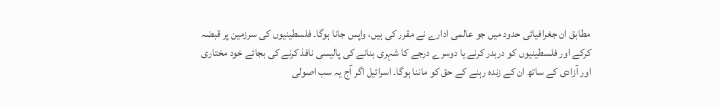مطابق ان جغرافیائی حدود میں جو عالمی ادارے نے مقرر کی ہیں، واپس جانا ہوگا۔ فلسطینیوں کی سرزمین پر قبضہ کرکے اور فلسطینیوں کو دربدر کرنے یا دوسرے درجے کا شہری بنانے کی پالیسی نافذ کرنے کی بجائے خود مختاری اور آزادی کے ساتھ ان کے زندہ رہنے کے حق کو ماننا ہوگا۔ اسرائیل اگر آج یہ سب اصولی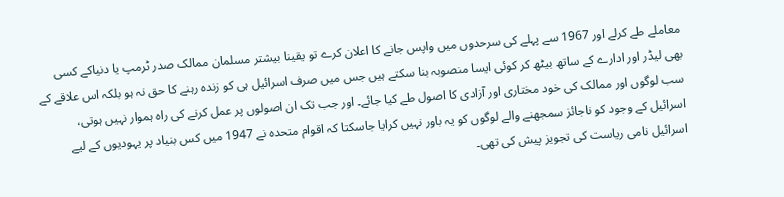معاملے طے کرلے اور 1967 سے پہلے کی سرحدوں میں واپس جانے کا اعلان کرے تو یقینا بیشتر مسلمان ممالک صدر ٹرمپ یا دنیاکے کسی بھی لیڈر اور ادارے کے ساتھ بیٹھ کر کوئی ایسا منصوبہ بنا سکتے ہیں جس میں صرف اسرائیل ہی کو زندہ رہنے کا حق نہ ہو بلکہ اس علاقے کے سب لوگوں اور ممالک کی خود مختاری اور آزادی کا اصول طے کیا جائے۔ اور جب تک ان اصولوں پر عمل کرنے کی راہ ہموار نہیں ہوتی، اسرائیل کے وجود کو ناجائز سمجھنے والے لوگوں کو یہ باور نہیں کرایا جاسکتا کہ اقوام متحدہ نے 1947 میں کس بنیاد پر یہودیوں کے لیے اسرائیل نامی ریاست کی تجویز پیش کی تھی۔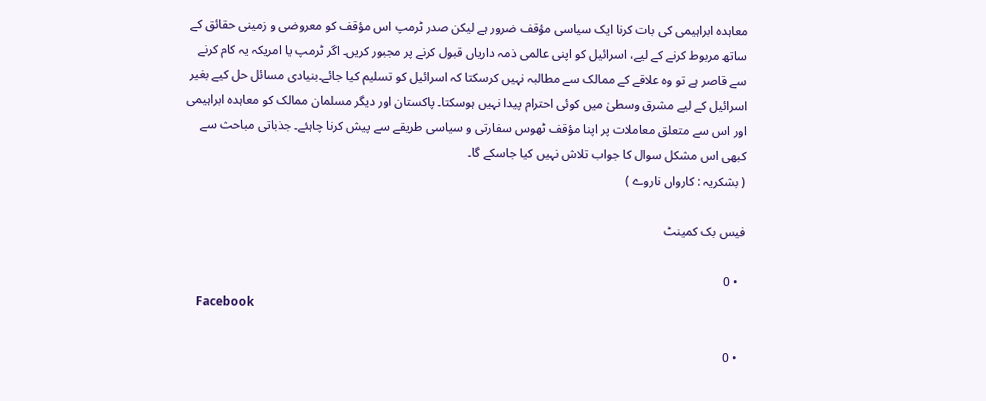معاہدہ ابراہیمی کی بات کرنا ایک سیاسی مؤقف ضرور ہے لیکن صدر ٹرمپ اس مؤقف کو معروضی و زمینی حقائق کے ساتھ مربوط کرنے کے لیے، اسرائیل کو اپنی عالمی ذمہ داریاں قبول کرنے پر مجبور کریں۔ اگر ٹرمپ یا امریکہ یہ کام کرنے سے قاصر ہے تو وہ علاقے کے ممالک سے مطالبہ نہیں کرسکتا کہ اسرائیل کو تسلیم کیا جائے۔بنیادی مسائل حل کیے بغیر اسرائیل کے لیے مشرق وسطیٰ میں کوئی احترام پیدا نہیں ہوسکتا۔ پاکستان اور دیگر مسلمان ممالک کو معاہدہ ابراہیمی اور اس سے متعلق معاملات پر اپنا مؤقف ٹھوس سفارتی و سیاسی طریقے سے پیش کرنا چاہئے۔ جذباتی مباحث سے کبھی اس مشکل سوال کا جواب تلاش نہیں کیا جاسکے گا۔
( بشکریہ : کارواں ناروے )

فیس بک کمینٹ

  • 0
    Facebook

  • 0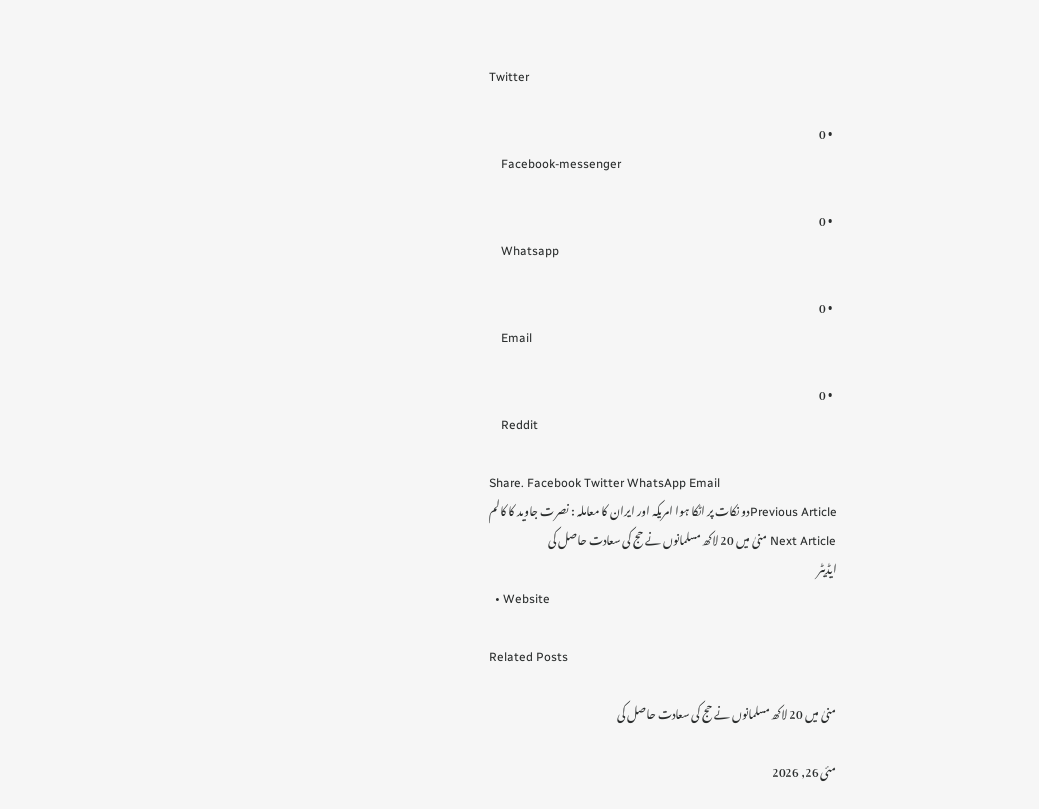Twitter

  • 0
    Facebook-messenger

  • 0
    Whatsapp

  • 0
    Email

  • 0
    Reddit

Share. Facebook Twitter WhatsApp Email
Previous Articleدو نکات پر اٹکا ہوا امریکہ اور ایران کا معاملہ : نصرت جاوید کا کالم
Next Article منیٰ میں 20 لاکھ مسلمانوں نے حج کی سعادت حاصل کی
ایڈیٹر
  • Website

Related Posts

منیٰ میں 20 لاکھ مسلمانوں نے حج کی سعادت حاصل کی

مئی 26, 2026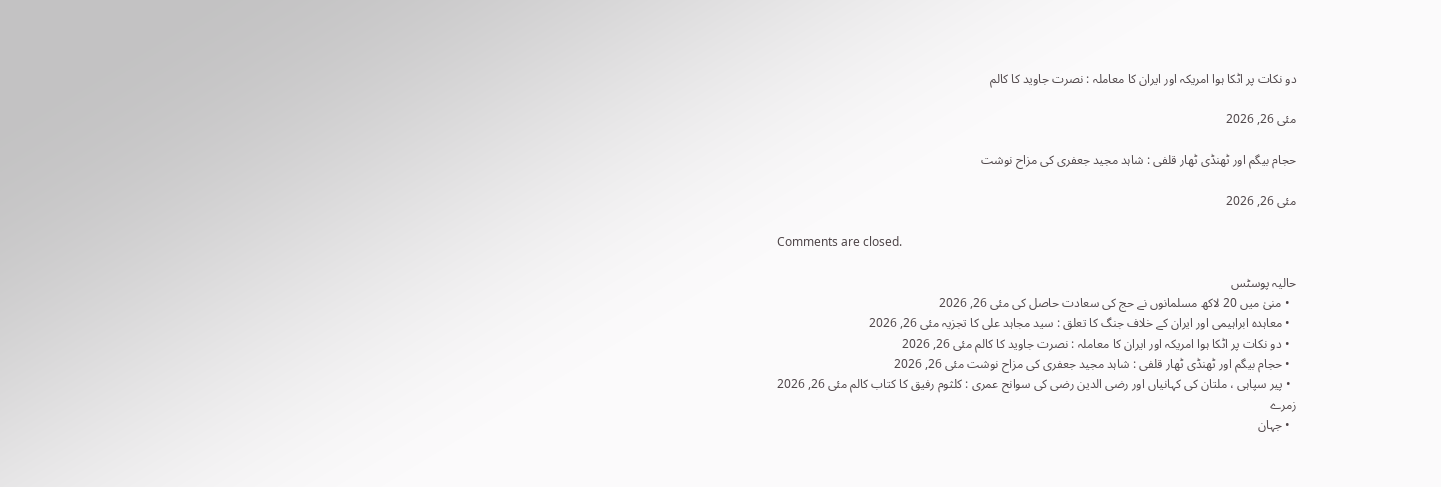دو نکات پر اٹکا ہوا امریکہ اور ایران کا معاملہ : نصرت جاوید کا کالم

مئی 26, 2026

حجام بیگم اور ٹھنڈی ٹھار قلفی : شاہد مجید جعفری کی مزاح نوشت

مئی 26, 2026

Comments are closed.

حالیہ پوسٹس
  • منیٰ میں 20 لاکھ مسلمانوں نے حج کی سعادت حاصل کی مئی 26, 2026
  • معاہدہ ابراہیمی اور ایران کے خلاف جنگ کا تعلق : سید مجاہد علی کا تجزیہ مئی 26, 2026
  • دو نکات پر اٹکا ہوا امریکہ اور ایران کا معاملہ : نصرت جاوید کا کالم مئی 26, 2026
  • حجام بیگم اور ٹھنڈی ٹھار قلفی : شاہد مجید جعفری کی مزاح نوشت مئی 26, 2026
  • پیر سپاہی ، ملتان کی کہانیاں اور رضی الدین رضی کی سوانح عمری : کلثوم رفیق کا کتاب کالم مئی 26, 2026
زمرے
  • جہان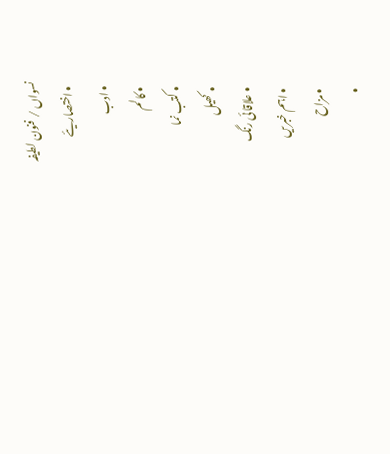نسواں / فنون لطیفہ
  • اختصاریئے
  • ادب
  • کالم
  • کتب نما
  • کھیل
  • علاقائی رنگ
  • اہم خبریں
  • مزاح
  •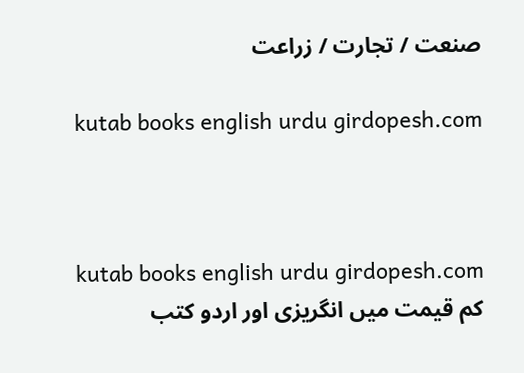صنعت / تجارت / زراعت

kutab books english urdu girdopesh.com



kutab books english urdu girdopesh.com
کم قیمت میں انگریزی اور اردو کتب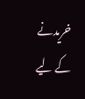خریدنے کے لیے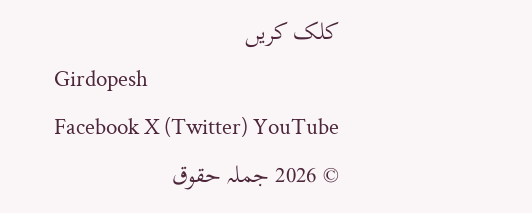کلک کریں
Girdopesh
Facebook X (Twitter) YouTube
© 2026 جملہ حقوق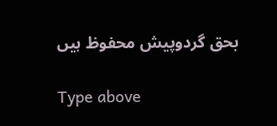بحق گردوپیش محفوظ ہیں

Type above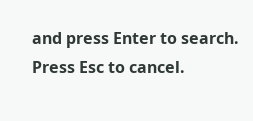and press Enter to search. Press Esc to cancel.